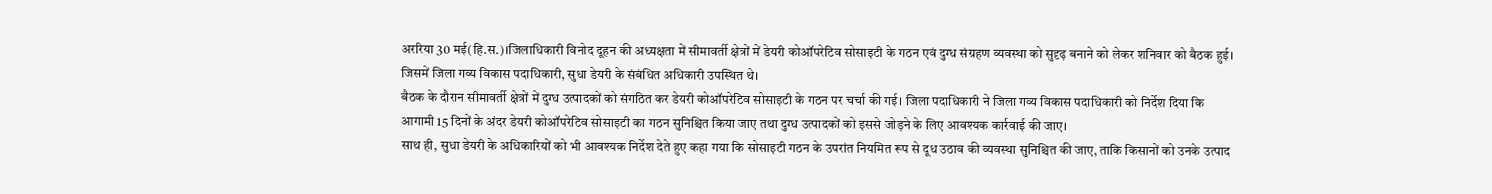अररिया 30 मई(हि.स.)।जिलाधिकारी विनोद दूहन की अध्यक्षता में सीमावर्ती क्षेत्रों में डेयरी कोऑपरेटिव सोसाइटी के गठन एवं दुग्ध संग्रहण व्यवस्था को सुदृढ़ बनाने को लेकर शनिवार को बैठक हुई। जिसमें जिला गव्य विकास पदाधिकारी, सुधा डेयरी के संबंधित अधिकारी उपस्थित थे।
बैठक के दौरान सीमावर्ती क्षेत्रों में दुग्ध उत्पादकों को संगठित कर डेयरी कोऑपरेटिव सोसाइटी के गठन पर चर्चा की गई। जिला पदाधिकारी ने जिला गव्य विकास पदाधिकारी को निर्देश दिया कि आगामी 15 दिनों के अंदर डेयरी कोऑपरेटिव सोसाइटी का गठन सुनिश्चित किया जाए तथा दुग्ध उत्पादकों को इससे जोड़ने के लिए आवश्यक कार्रवाई की जाए।
साथ ही, सुधा डेयरी के अधिकारियों को भी आवश्यक निर्देश देते हुए कहा गया कि सोसाइटी गठन के उपरांत नियमित रूप से दूध उठाव की व्यवस्था सुनिश्चित की जाए, ताकि किसानों को उनके उत्पाद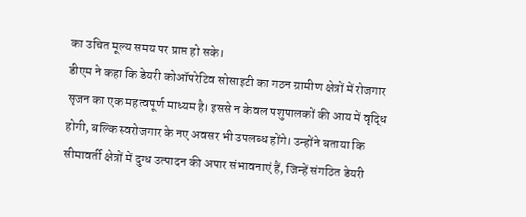का उचित मूल्य समय पर प्राप्त हो सके।
डीएम ने कहा कि डेयरी कोऑपरेटिव सोसाइटी का गठन ग्रामीण क्षेत्रों में रोजगार सृजन का एक महत्वपूर्ण माध्यम है। इससे न केवल पशुपालकों की आय में वृद्धि होगी, बल्कि स्वरोजगार के नए अवसर भी उपलब्ध होंगे। उन्होंने बताया कि सीमावर्ती क्षेत्रों में दुग्ध उत्पादन की अपार संभावनाएं हैं, जिन्हें संगठित डेयरी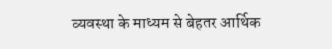व्यवस्था के माध्यम से बेहतर आर्थिक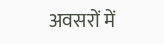अवसरों में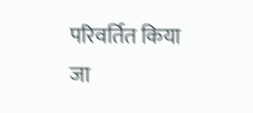परिवर्तित किया जा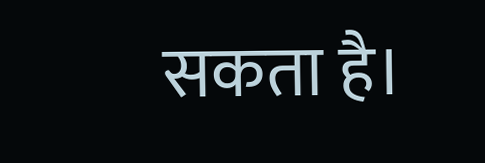सकता है।